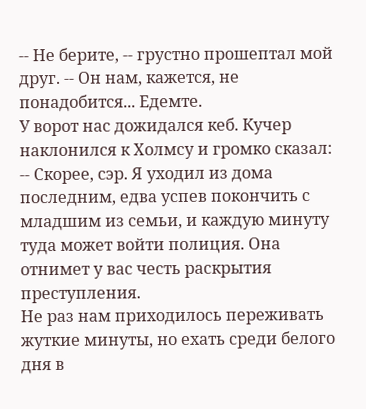-- Не берите, -- грустно прошептал мой друг. -- Он нам, кажется, не понадобится... Едемте.
У ворот нас дожидался кеб. Кучер наклонился к Холмсу и громко сказал:
-- Скорее, сэр. Я уходил из дома последним, едва успев покончить с младшим из семьи, и каждую минуту туда может войти полиция. Она отнимет у вас честь раскрытия преступления.
Не раз нам приходилось переживать жуткие минуты, но ехать среди белого дня в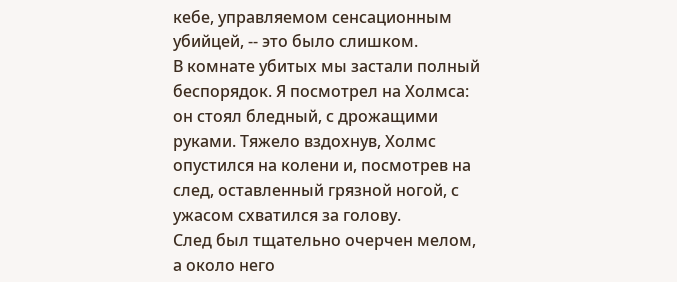кебе, управляемом сенсационным убийцей, -- это было слишком.
В комнате убитых мы застали полный беспорядок. Я посмотрел на Холмса: он стоял бледный, с дрожащими руками. Тяжело вздохнув, Холмс опустился на колени и, посмотрев на след, оставленный грязной ногой, с ужасом схватился за голову.
След был тщательно очерчен мелом, а около него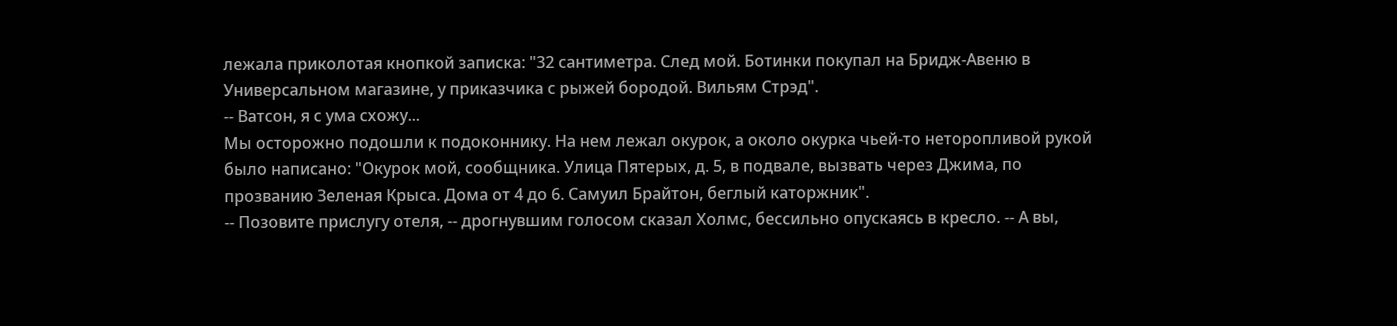лежала приколотая кнопкой записка: "32 сантиметра. След мой. Ботинки покупал на Бридж-Авеню в Универсальном магазине, у приказчика с рыжей бородой. Вильям Стрэд".
-- Ватсон, я с ума схожу...
Мы осторожно подошли к подоконнику. На нем лежал окурок, а около окурка чьей-то неторопливой рукой было написано: "Окурок мой, сообщника. Улица Пятерых, д. 5, в подвале, вызвать через Джима, по прозванию Зеленая Крыса. Дома от 4 до 6. Самуил Брайтон, беглый каторжник".
-- Позовите прислугу отеля, -- дрогнувшим голосом сказал Холмс, бессильно опускаясь в кресло. -- А вы,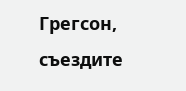Грегсон, съездите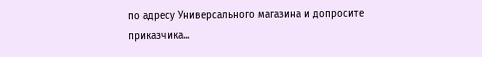по адресу Универсального магазина и допросите приказчика...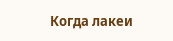Когда лакеи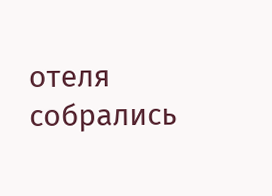отеля собрались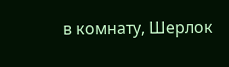в комнату, Шерлок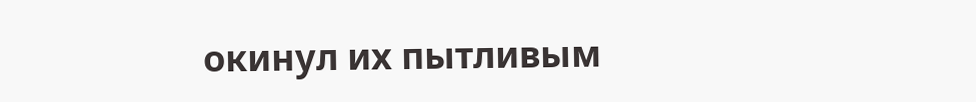окинул их пытливым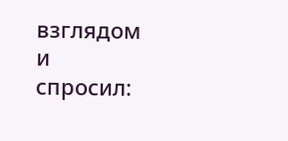взглядом и спросил: